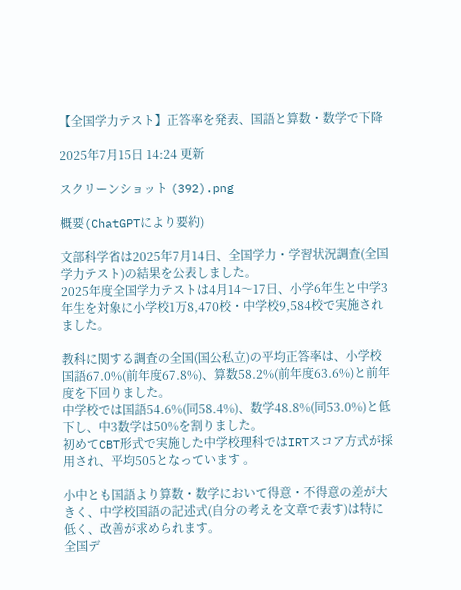【全国学力テスト】正答率を発表、国語と算数・数学で下降

2025年7月15日 14:24 更新

スクリーンショット (392).png

概要(ChatGPTにより要約)

文部科学省は2025年7月14日、全国学力・学習状況調査(全国学力テスト)の結果を公表しました。
2025年度全国学力テストは4月14〜17日、小学6年生と中学3年生を対象に小学校1万8,470校・中学校9,584校で実施されました。

教科に関する調査の全国(国公私立)の平均正答率は、小学校国語67.0%(前年度67.8%)、算数58.2%(前年度63.6%)と前年度を下回りました。
中学校では国語54.6%(同58.4%)、数学48.8%(同53.0%)と低下し、中3数学は50%を割りました。
初めてCBT形式で実施した中学校理科ではIRTスコア方式が採用され、平均505となっています 。

小中とも国語より算数・数学において得意・不得意の差が大きく、中学校国語の記述式(自分の考えを文章で表す)は特に低く、改善が求められます。
全国デ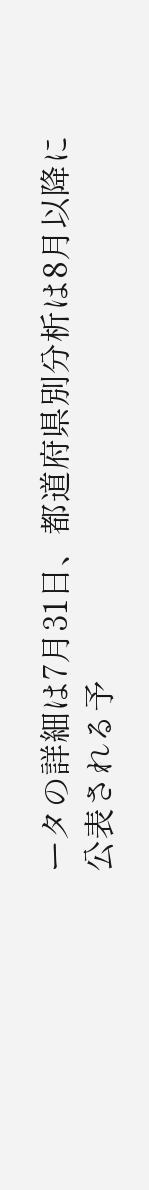ータの詳細は7月31日、都道府県別分析は8月以降に公表される予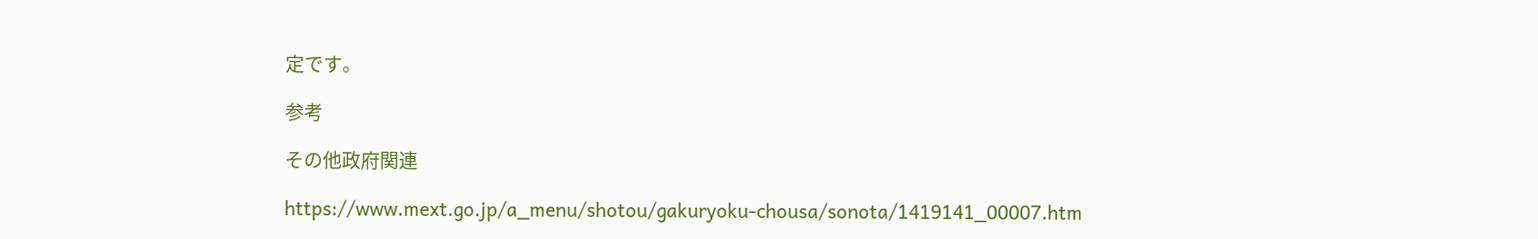定です。

参考

その他政府関連

https://www.mext.go.jp/a_menu/shotou/gakuryoku-chousa/sonota/1419141_00007.htm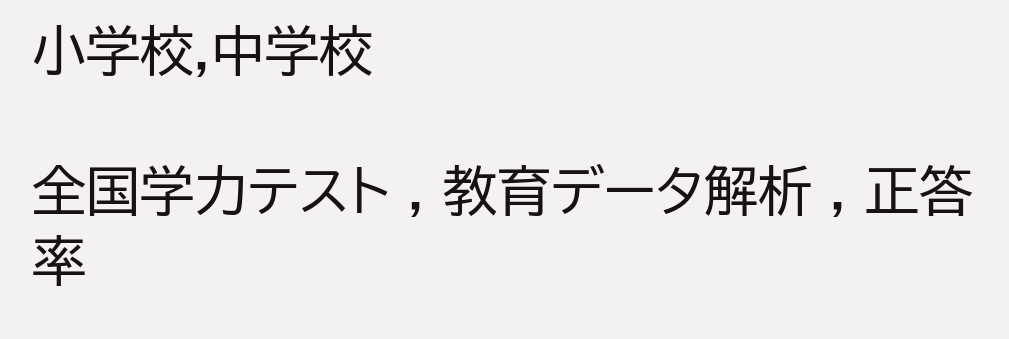小学校,中学校

全国学力テスト , 教育データ解析 , 正答率